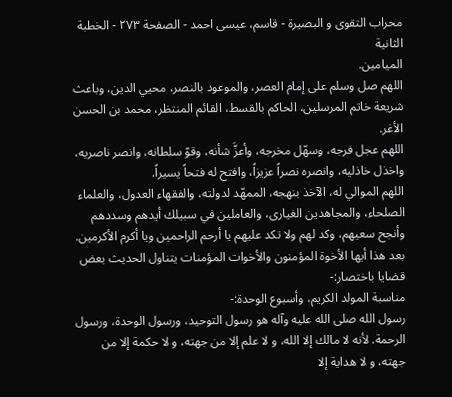محراب التقوى و البصيرة - قاسم، عيسى احمد - الصفحة ٢٧٣ - الخطبة الثانية
الميامين.
اللهم صل وسلم على إمام العصر، والموعود بالنصر، محيي الدين، وباعث شريعة خاتم المرسلين، الحاكم بالقسط، القائم المنتظر، محمد بن الحسن الأغر.
اللهم عجل فرجه، وسهّل مخرجه، وأعزَّ شأنه، وقوّ سلطانه، وانصر ناصريه، واخذل خاذليه، وانصره نصراً عزيزاً، وافتح له فتحاً يسيراً.
اللهم الموالي له، الآخذ بنهجه، الممهّد لدولته، والفقهاء العدول، والعلماء الصلحاء، والمجاهدين الغيارى، والعاملين في سبيلك أيدهم وسددهم وأنجح سعيهم، وكد لهم ولا تكد عليهم يا أرحم الراحمين ويا أكرم الأكرمين.
بعد هذا أيها الأخوة المؤمنون والأخوات المؤمنات يتناول الحديث بعض قضايا باختصار:-
مناسبة المولد الكريم، وأسبوع الوحدة:-
رسول الله صلى الله عليه وآله هو رسول التوحيد، ورسول الوحدة، ورسول الرحمة. لأنه لا مالك إلا الله، و لا علم إلا من جهته، و لا حكمة إلا من جهته، و لا هداية إلا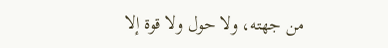من جهته، ولا حول ولا قوة إلا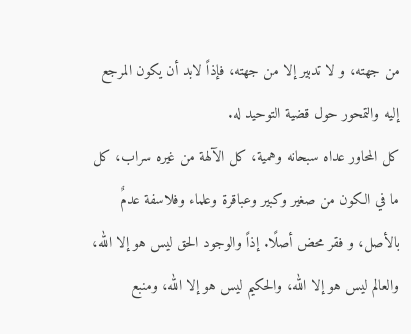من جهته، و لا تدبير إلا من جهته، فإذاً لابد أن يكون المرجع إليه والتمحور حول قضية التوحيد له.
كل المحاور عداه سبحانه وهمية، كل الآلهة من غيره سراب، كل ما في الكون من صغير وكبير وعباقرة وعلماء وفلاسفة عدمٌ بالأصل، و فقر محض أصلًا. إذاً والوجود الحق ليس هو إلا الله، والعالم ليس هو إلا الله، والحكيم ليس هو إلا الله، ومنبع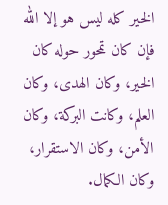الخير كله ليس هو إلا الله فإن كان تمحور حوله كان الخير، وكان الهدى، وكان العلم، وكانت البركة، وكان الأمن، وكان الاستقرار، وكان الكمال.